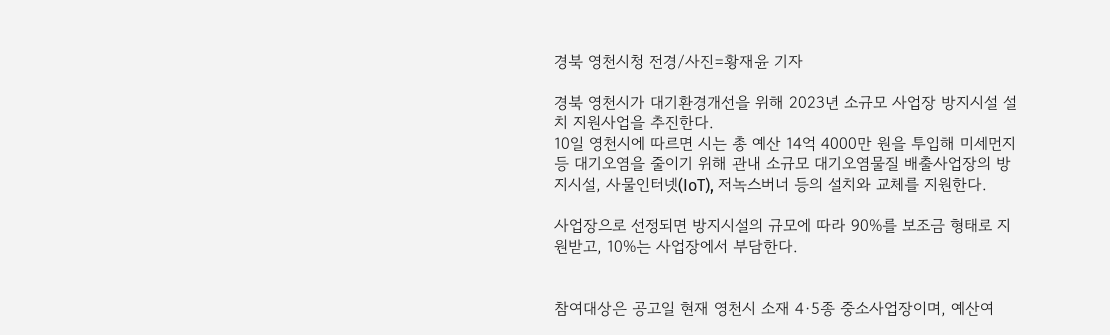경북 영천시청 전경/사진=황재윤 기자

경북 영천시가 대기환경개선을 위해 2023년 소규모 사업장 방지시설 설치 지원사업을 추진한다.
10일 영천시에 따르면 시는 총 예산 14억 4000만 원을 투입해 미세먼지 등 대기오염을 줄이기 위해 관내 소규모 대기오염물질 배출사업장의 방지시설, 사물인터넷(IoT), 저녹스버너 등의 설치와 교체를 지원한다.

사업장으로 선정되면 방지시설의 규모에 따라 90%를 보조금 형태로 지원받고, 10%는 사업장에서 부담한다.


참여대상은 공고일 현재 영천시 소재 4·5종 중소사업장이며, 예산여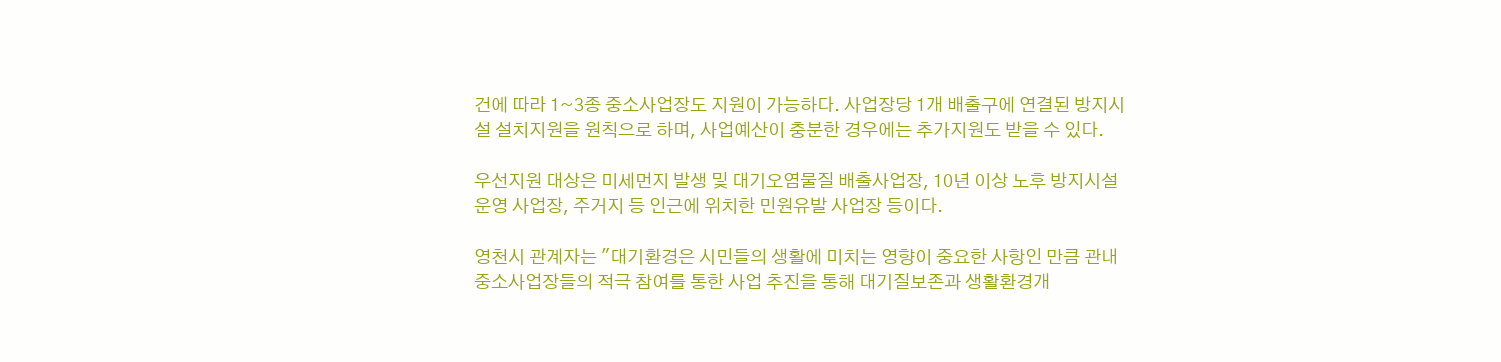건에 따라 1~3종 중소사업장도 지원이 가능하다. 사업장당 1개 배출구에 연결된 방지시설 설치지원을 원칙으로 하며, 사업예산이 충분한 경우에는 추가지원도 받을 수 있다.

우선지원 대상은 미세먼지 발생 및 대기오염물질 배출사업장, 10년 이상 노후 방지시설 운영 사업장, 주거지 등 인근에 위치한 민원유발 사업장 등이다.

영천시 관계자는 "대기환경은 시민들의 생활에 미치는 영향이 중요한 사항인 만큼 관내 중소사업장들의 적극 참여를 통한 사업 추진을 통해 대기질보존과 생활환경개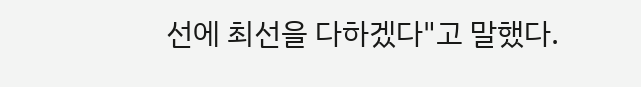선에 최선을 다하겠다"고 말했다.